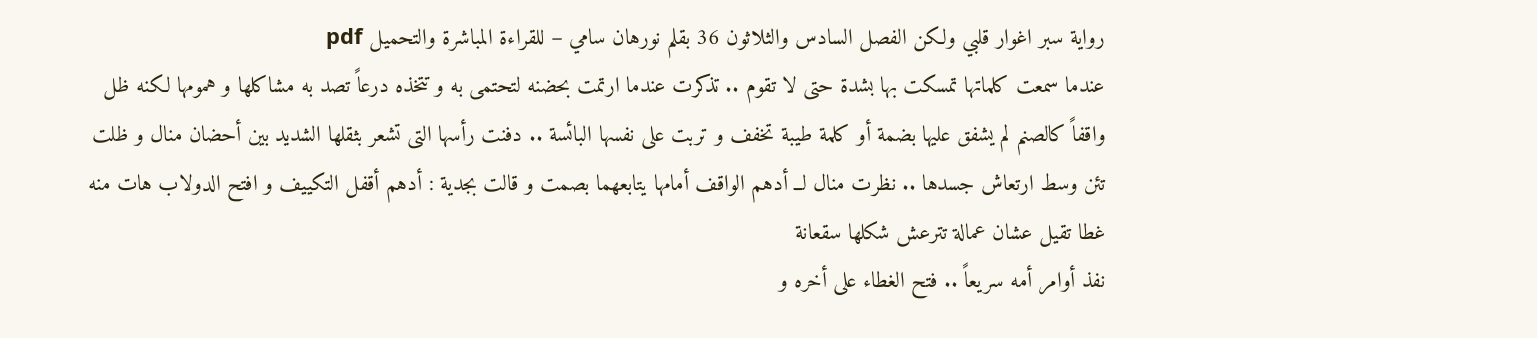رواية سبر اغوار قلبي ولكن الفصل السادس والثلاثون 36 بقلم نورهان سامي – للقراءة المباشرة والتحميل pdf
عندما سمعت كلماتها تمسكت بها بشدة حتى لا تقوم .. تذكرت عندما ارتمت بحضنه لتحتمى به و تتخذه درعاً تصد به مشاكلها و همومها لكنه ظل واقفاً كالصنم لم يشفق عليها بضمة أو كلمة طيبة تخفف و تربت على نفسها البائسة .. دفنت رأسها التى تشعر بثقلها الشديد بين أحضان منال و ظلت تئن وسط ارتعاش جسدها .. نظرت منال لــ أدهم الواقف أمامها يتابعهما بصمت و قالت بجدية : أدهم أقفل التكييف و افتح الدولاب هات منه غطا تقيل عشان عمالة تترعش شكلها سقعانة
نفذ أوامر أمه سريعاً .. فتح الغطاء على أخره و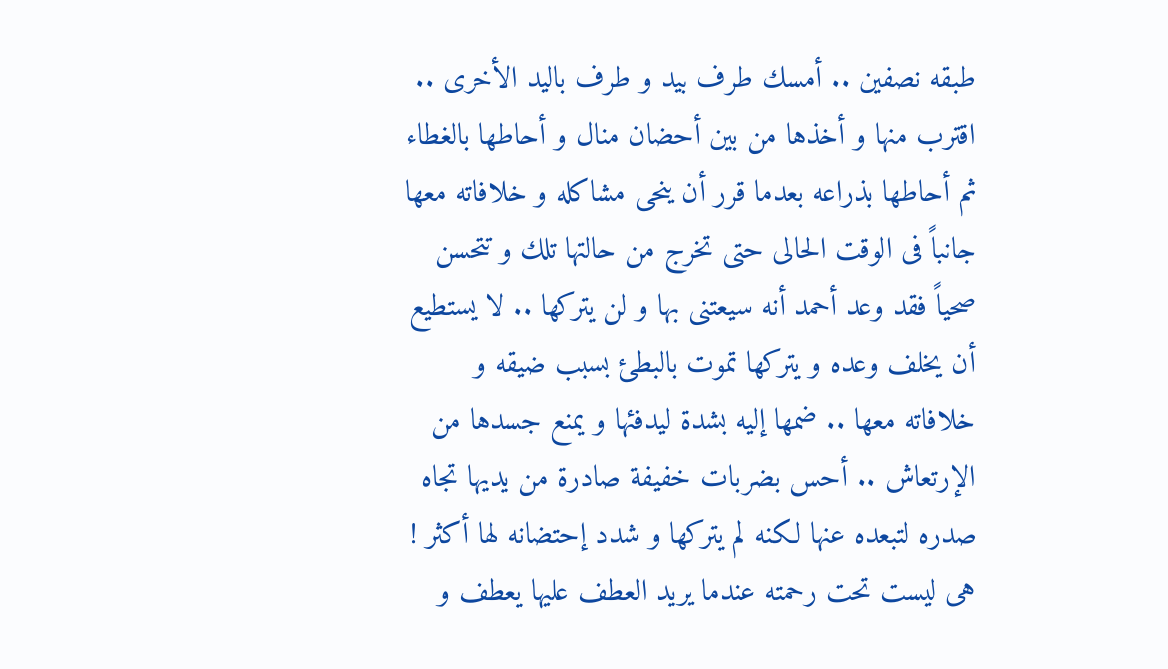طبقه نصفين .. أمسك طرف بيد و طرف باليد الأخرى .. اقترب منها و أخذها من بين أحضان منال و أحاطها بالغطاء ثم أحاطها بذراعه بعدما قرر أن ينحى مشاكله و خلافاته معها جانباً فى الوقت الحالى حتى تخرج من حالتها تلك و تتحسن صحياً فقد وعد أحمد أنه سيعتنى بها و لن يتركها .. لا يستطيع أن يخلف وعده و يتركها تموت بالبطئ بسبب ضيقه و خلافاته معها .. ضمها إليه بشدة ليدفئها و يمنع جسدها من الإرتعاش .. أحس بضربات خفيفة صادرة من يديها تجاه صدره لتبعده عنها لكنه لم يتركها و شدد إحتضانه لها أكثر !
هى ليست تحت رحمته عندما يريد العطف عليها يعطف و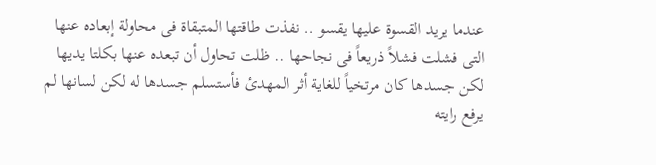عندما يريد القسوة عليها يقسو .. نفذت طاقتها المتبقاة فى محاولة إبعاده عنها التى فشلت فشلاً ذريعاً فى نجاحها .. ظلت تحاول أن تبعده عنها بكلتا يديها لكن جسدها كان مرتخياً للغاية أثر المهدئ فأستسلم جسدها له لكن لسانها لم يرفع رايته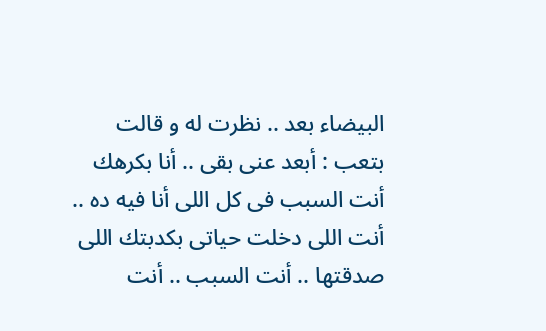البيضاء بعد .. نظرت له و قالت بتعب : أبعد عنى بقى .. أنا بكرهك أنت السبب فى كل اللى أنا فيه ده .. أنت اللى دخلت حياتى بكدبتك اللى صدقتها .. أنت السبب .. أنت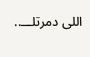اللى دمرتلـــ..